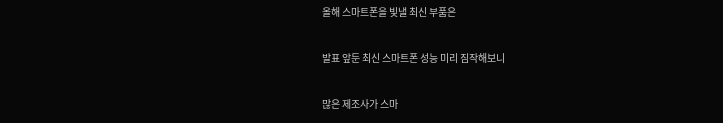올해 스마트폰을 빛낼 최신 부품은

발표 앞둔 최신 스마트폰 성능 미리 짐작해보니

많은 제조사가 스마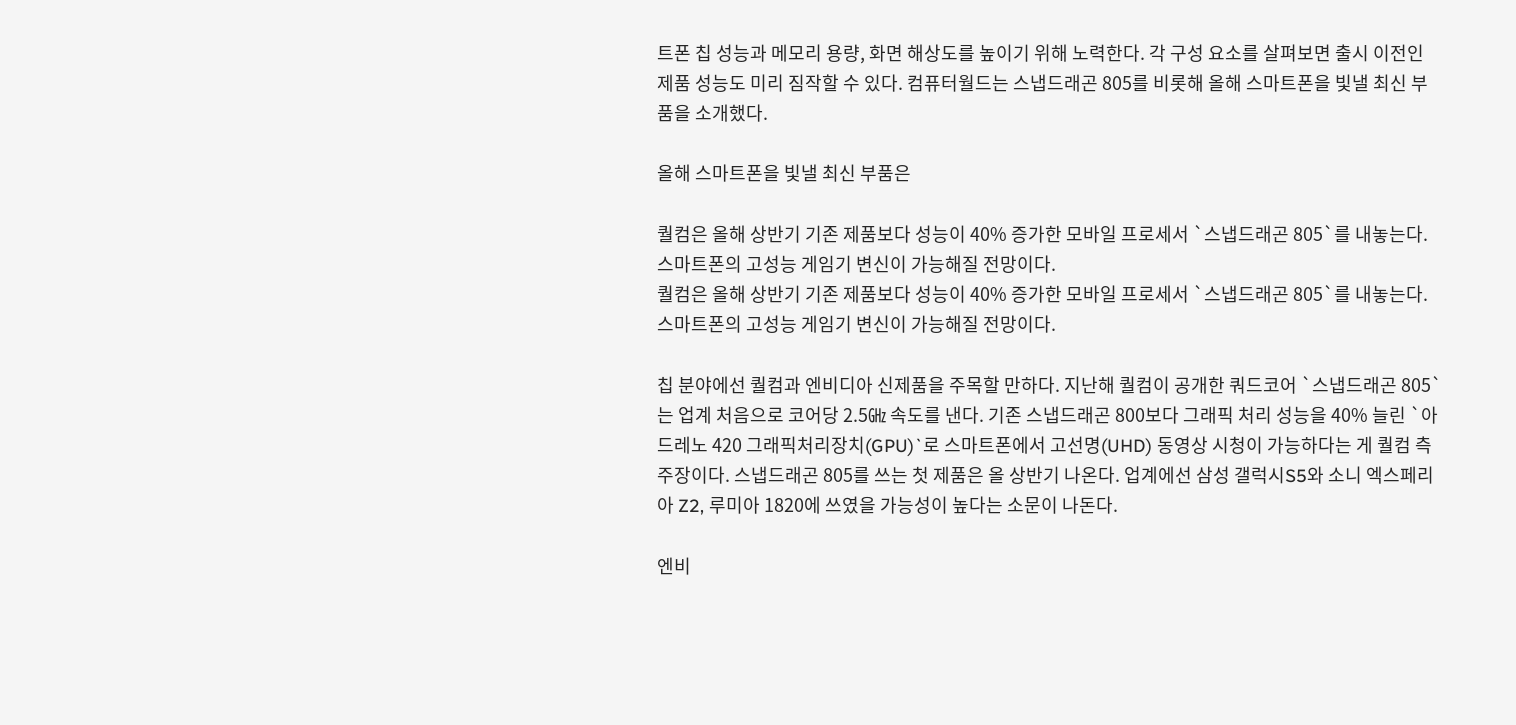트폰 칩 성능과 메모리 용량, 화면 해상도를 높이기 위해 노력한다. 각 구성 요소를 살펴보면 출시 이전인 제품 성능도 미리 짐작할 수 있다. 컴퓨터월드는 스냅드래곤 805를 비롯해 올해 스마트폰을 빛낼 최신 부품을 소개했다.

올해 스마트폰을 빛낼 최신 부품은

퀄컴은 올해 상반기 기존 제품보다 성능이 40% 증가한 모바일 프로세서 `스냅드래곤 805`를 내놓는다. 스마트폰의 고성능 게임기 변신이 가능해질 전망이다.
퀄컴은 올해 상반기 기존 제품보다 성능이 40% 증가한 모바일 프로세서 `스냅드래곤 805`를 내놓는다. 스마트폰의 고성능 게임기 변신이 가능해질 전망이다.

칩 분야에선 퀄컴과 엔비디아 신제품을 주목할 만하다. 지난해 퀄컴이 공개한 쿼드코어 `스냅드래곤 805`는 업계 처음으로 코어당 2.5㎓ 속도를 낸다. 기존 스냅드래곤 800보다 그래픽 처리 성능을 40% 늘린 `아드레노 420 그래픽처리장치(GPU)`로 스마트폰에서 고선명(UHD) 동영상 시청이 가능하다는 게 퀄컴 측 주장이다. 스냅드래곤 805를 쓰는 첫 제품은 올 상반기 나온다. 업계에선 삼성 갤럭시S5와 소니 엑스페리아 Z2, 루미아 1820에 쓰였을 가능성이 높다는 소문이 나돈다.

엔비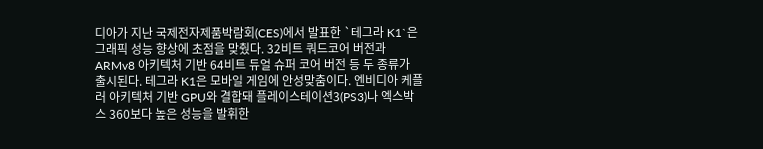디아가 지난 국제전자제품박람회(CES)에서 발표한 `테그라 K1`은 그래픽 성능 향상에 초점을 맞췄다. 32비트 쿼드코어 버전과 ARMv8 아키텍처 기반 64비트 듀얼 슈퍼 코어 버전 등 두 종류가 출시된다. 테그라 K1은 모바일 게임에 안성맞춤이다. 엔비디아 케플러 아키텍처 기반 GPU와 결합돼 플레이스테이션3(PS3)나 엑스박스 360보다 높은 성능을 발휘한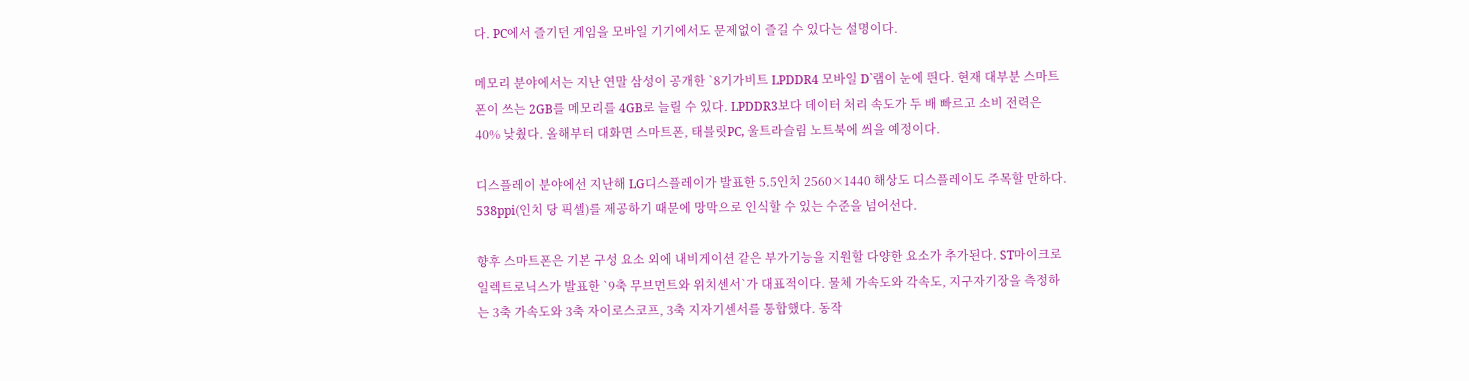다. PC에서 즐기던 게임을 모바일 기기에서도 문제없이 즐길 수 있다는 설명이다.

메모리 분야에서는 지난 연말 삼성이 공개한 `8기가비트 LPDDR4 모바일 D`램이 눈에 띈다. 현재 대부분 스마트폰이 쓰는 2GB를 메모리를 4GB로 늘릴 수 있다. LPDDR3보다 데이터 처리 속도가 두 배 빠르고 소비 전력은 40% 낮췄다. 올해부터 대화면 스마트폰, 태블릿PC, 울트라슬림 노트북에 씌을 예정이다.

디스플레이 분야에선 지난해 LG디스플레이가 발표한 5.5인치 2560×1440 해상도 디스플레이도 주목할 만하다. 538ppi(인치 당 픽셀)를 제공하기 때문에 망막으로 인식할 수 있는 수준을 넘어선다.

향후 스마트폰은 기본 구성 요소 외에 내비게이션 같은 부가기능을 지원할 다양한 요소가 추가된다. ST마이크로일렉트로닉스가 발표한 `9축 무브먼트와 위치센서`가 대표적이다. 물체 가속도와 각속도, 지구자기장을 측정하는 3축 가속도와 3축 자이로스코프, 3축 지자기센서를 통합했다. 동작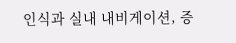인식과 실내 내비게이션, 증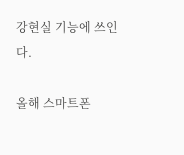강현실 기능에 쓰인다.

올해 스마트폰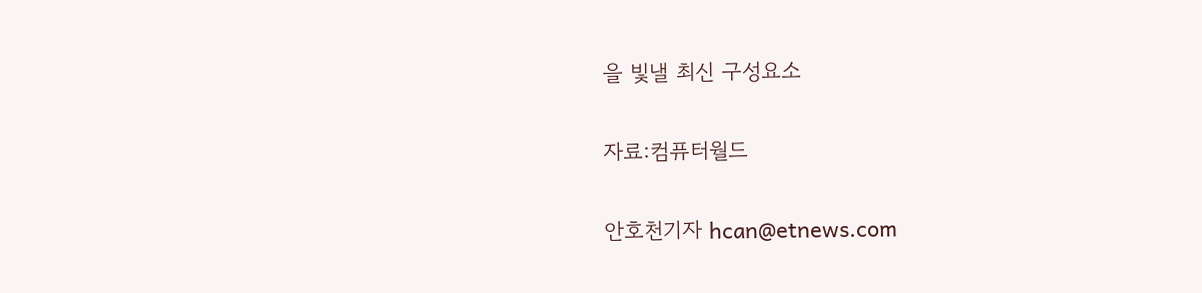을 빛낼 최신 구성요소


자료:컴퓨터월드


안호천기자 hcan@etnews.com